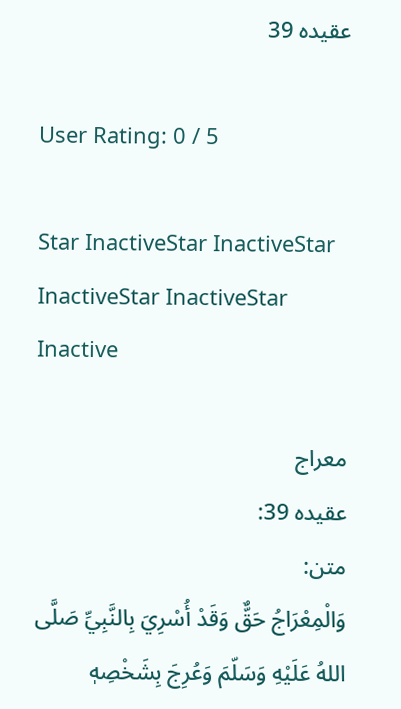عقیدہ 39

User Rating: 0 / 5

Star InactiveStar InactiveStar InactiveStar InactiveStar Inactive

معراج
عقیدہ 39:
متن:
وَالْمِعْرَاجُ حَقٌّ وَقَدْ أُسْرِيَ بِالنَّبِيِّ صَلَّى اللهُ عَلَيْهِ وَسَلّمَ وَعُرِجَ بِشَخْصِهٖ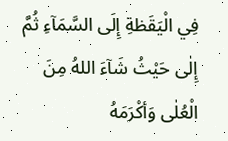فِي الْيَقَظةِ إِلَى السَّمَآءِ ثُمَّ إِلٰى حَيْثُ شَآءَ اللهُ مِنَ الْعُلٰى وَأكْرَمَهُ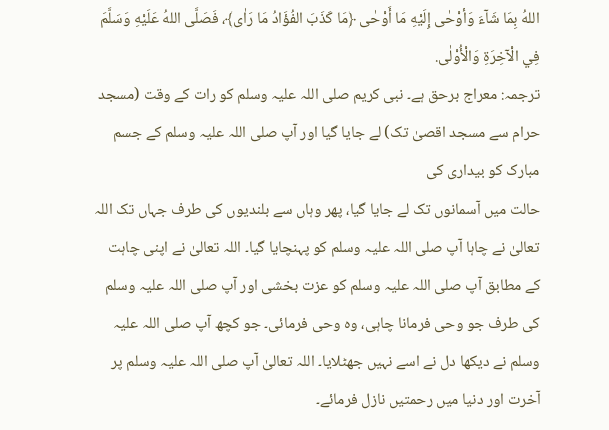اللهُ بِمَا شَآءَ وَأوْحٰى إِلَيْهِ مَا أَوْحٰى ﴿مَا كَذَبَ الفُؤَادُ مَا رَاٰى﴾، فَصَلَّى اللهُ عَلَيْهِ وَسَلَّمَ فِي الْآخِرَةِ وَالْأُوْلٰى.
ترجمہ: معراج برحق ہے۔ نبی کریم صلی اللہ علیہ وسلم کو رات کے وقت (مسجد حرام سے مسجد اقصیٰ تک) لے جایا گیا اور آپ صلی اللہ علیہ وسلم کے جسم مبارک کو بیداری کی
حالت میں آسمانوں تک لے جایا گیا، پھر وہاں سے بلندیوں کی طرف جہاں تک اللہ تعالیٰ نے چاہا آپ صلی اللہ علیہ وسلم کو پہنچایا گیا۔ اللہ تعالیٰ نے اپنی چاہت کے مطابق آپ صلی اللہ علیہ وسلم کو عزت بخشی اور آپ صلی اللہ علیہ وسلم کی طرف جو وحی فرمانا چاہی، وہ وحی فرمائی۔ جو کچھ آپ صلی اللہ علیہ وسلم نے دیکھا دل نے اسے نہیں جھٹلایا۔ اللہ تعالیٰ آپ صلی اللہ علیہ وسلم پر آخرت اور دنیا میں رحمتیں نازل فرمائے۔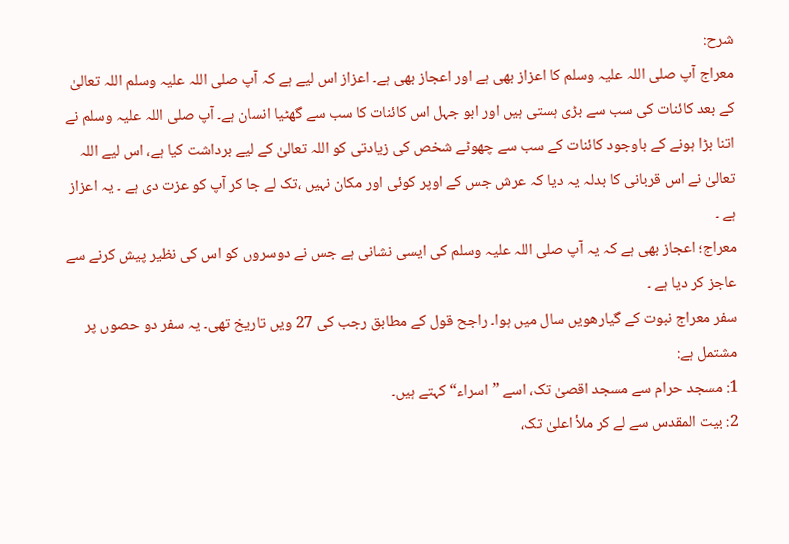شرح:
معراج آپ صلی اللہ علیہ وسلم کا اعزاز بھی ہے اور اعجاز بھی ہے۔ اعزاز اس لیے ہے کہ آپ صلی اللہ علیہ وسلم اللہ تعالیٰ کے بعد کائنات کی سب سے بڑی ہستی ہیں اور ابو جہل اس کائنات کا سب سے گھٹیا انسان ہے۔ آپ صلی اللہ علیہ وسلم نے اتنا بڑا ہونے کے باوجود کائنات کے سب سے چھوٹے شخص کی زیادتی کو اللہ تعالیٰ کے لیے برداشت کیا ہے، اس لیے اللہ تعالیٰ نے اس قربانی کا بدلہ یہ دیا کہ عرش جس کے اوپر کوئی اور مکان نہیں ،تک لے جا کر آپ کو عزت دی ہے ۔ یہ اعزاز ہے ۔
معراج؛ اعجاز بھی ہے کہ یہ آپ صلی اللہ علیہ وسلم کی ایسی نشانی ہے جس نے دوسروں کو اس کی نظیر پیش کرنے سے عاجز کر دیا ہے ۔
سفر معراج نبوت کے گیارھویں سال میں ہوا۔ راجح قول کے مطابق رجب کی 27 ویں تاریخ تھی۔ یہ سفر دو حصوں پر مشتمل ہے:
1: مسجد حرام سے مسجد اقصیٰ تک، اسے ”اسراء“ کہتے ہیں۔
2: بیت المقدس سے لے کر ملأ اعلیٰ تک،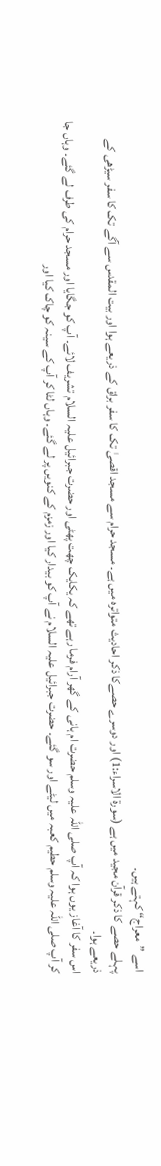اسے ”معراج“ کہتے ہیں۔
پہلے حصے کا ذکر قرآن مجید میں ہے (سورۃ الاسراء:1) اور دوسرے حصےکا ذکر احادیث متواترہ میں ہے۔ مسجد حرام سے مسجد اقصیٰ تک کا سفر براق کے ذریعے ہوا اور بیت المقدس سے آگے تک کا سفر سیڑھی کے ذریعے ہوا۔
اس سفر کا آغاز یوں ہوا کہ آپ صلی اللہ علیہ وسلم حضرت ام ہانی کے گھر آرام فرما رہے تھے کہ یکایک چھت پھٹی اور حضرت جبرائیل علیہ السلام تشریف لائے۔ آپ کو جگایا اور مسجد حرام کی طرف لے گئے۔ وہاں جا کر آپ صلی اللہ علیہ وسلم حطیم کعبہ میں لیٹے اور سو گئے۔ حضرت جبرائیل علیہ السلام نے آپ کو بیدار کیا اور زمزم کے کنویں پر لے گئے۔ وہاں لٹا کر آپ کے سینہ کو چاک کیا اور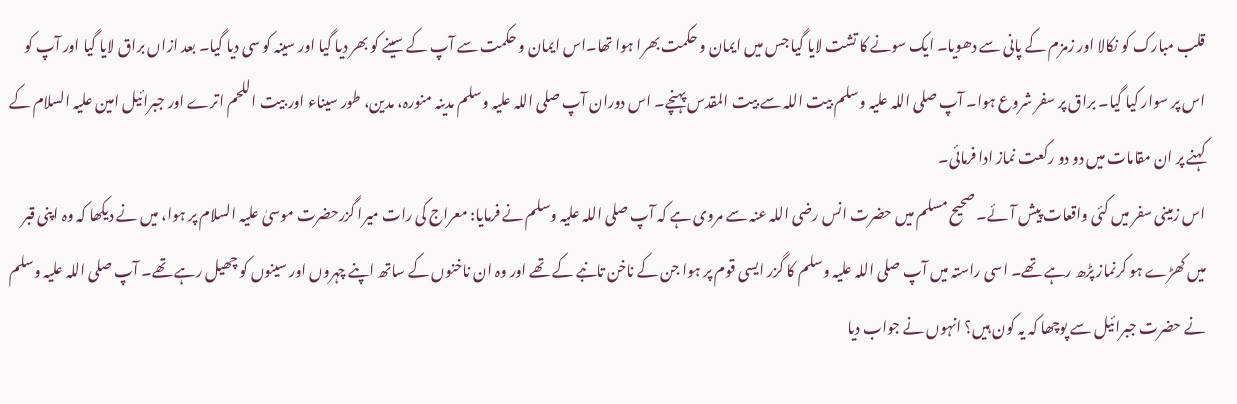قلب مبارک کو نکالا اور زمزم کے پانی سے دھویا۔ ایک سونے کا تشت لایا گیا جس میں ایمان و حکمت بھرا ہوا تھا۔اس ایمان و حکمت سے آپ کے سینے کو بھر دیا گیا اور سینہ کو سی دیا گیا۔ بعد ازاں براق لایا گیا اور آپ کو اس پر سوار کیا گیا۔ براق پر سفر شروع ہوا۔ آپ صلی اللہ علیہ وسلم بیت اللہ سے بیت المقدس پہنچے۔ اس دوران آپ صلی اللہ علیہ وسلم مدینہ منورہ، مدین، طور سیناء اور بیت اللحم اترے اور جبرائیل امین علیہ السلام کے کہنے پر ان مقامات میں دو دو رکعت نماز ادا فرمائی۔
اس زمینی سفر میں کئی واقعات پیش آئے۔ صحیح مسلم میں حضرت انس رضی اللہ عنہ سے مروی ہے کہ آپ صلی اللہ علیہ وسلم نے فرمایا: معراج کی رات میرا گزرحضرت موسیٰ علیہ السلام پر ہوا، میں نے دیکھا کہ وہ اپنی قبر میں کھڑے ہو کرنماز پڑھ رہے تھے۔ اسی راستہ میں آپ صلی اللہ علیہ وسلم کا گزر ایسی قوم پر ہوا جن کے ناخن تانبے کے تھے اور وہ ان ناخنوں کے ساتھ اپنے چہروں اور سینوں کو چھیل رہے تھے۔ آپ صلی اللہ علیہ وسلم نے حضرت جبرائیل سے پوچھا کہ یہ کون ہیں؟ انہوں نے جواب دیا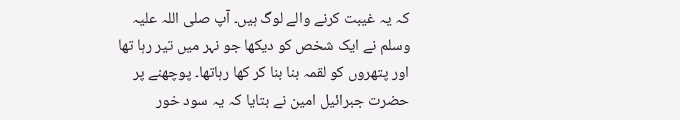کہ یہ غیبت کرنے والے لوگ ہیں۔ آپ صلی اللہ علیہ وسلم نے ایک شخص کو دیکھا جو نہر میں تیر رہا تھا اور پتھروں کو لقمہ بنا بنا کر کھا رہاتھا۔ پوچھنے پر حضرت جبرائیل امین نے بتایا کہ یہ سود خور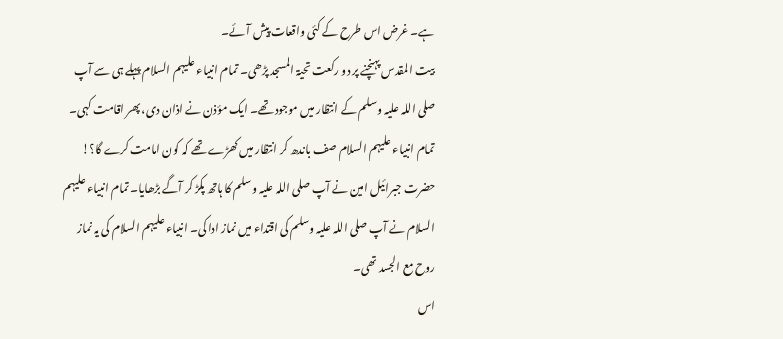ہے۔ غرض اس طرح کے کئی واقعات پیش آئے۔
بیت المقدس پہنچنے پر دو رکعت تحیۃ المسجد پڑھی۔ تمام انبیاء علیہم السلام پہلے ہی سے آپ صلی اللہ علیہ وسلم کے انتظار میں موجود تھے۔ ایک مؤذن نے اذان دی، پھر اقامت کہی۔ تمام انبیاء علیہم السلام صف باندھ کر انتظار میں کھڑے تھے کہ کون امامت کرے گا؟! حضرت جبرائیل امین نے آپ صلی اللہ علیہ وسلم کا ہاتھ پکڑ کر آگے بڑھایا۔ تمام انبیاء علیہم السلام نے آپ صلی اللہ علیہ وسلم کی اقتداء میں نماز ادا کی۔ انبیاء علیہم السلام کی یہ نماز روح مع الجسد تھی۔
اس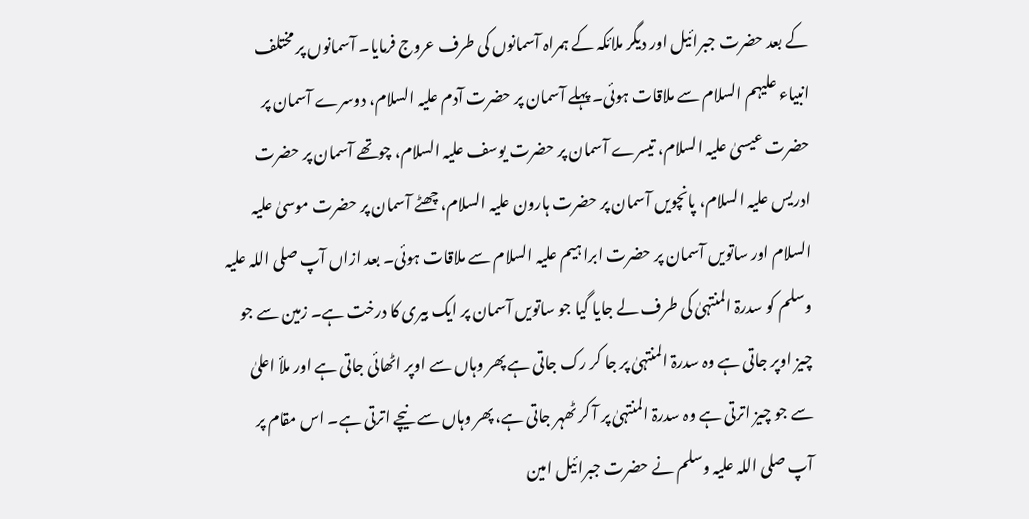کے بعد حضرت جبرائیل اور دیگر ملائکہ کے ہمراہ آسمانوں کی طرف عروج فرمایا۔ آسمانوں پر مختلف انبیاء علیہم السلام سے ملاقات ہوئی۔ پہلے آسمان پر حضرت آدم علیہ السلام، دوسرے آسمان پر حضرت عیسیٰ علیہ السلام، تیسرے آسمان پر حضرت یوسف علیہ السلام، چوتھے آسمان پر حضرت ادریس علیہ السلام، پانچویں آسمان پر حضرت ہارون علیہ السلام، چھٹے آسمان پر حضرت موسیٰ علیہ السلام اور ساتویں آسمان پر حضرت ابراہیم علیہ السلام سے ملاقات ہوئی۔ بعد ازاں آپ صلی اللہ علیہ وسلم کو سدرۃ المنتہیٰ کی طرف لے جایا گیا جو ساتویں آسمان پر ایک بیری کا درخت ہے۔ زمین سے جو چیز اوپر جاتی ہے وہ سدرۃ المنتہیٰ پر جا کر رک جاتی ہے پھر وہاں سے اوپر اٹھائی جاتی ہے اور ملأ اعلیٰ سے جو چیز اترتی ہے وہ سدرۃ المنتہیٰ پر آ کر ٹھہر جاتی ہے، پھر وہاں سے نیچے اترتی ہے۔ اس مقام پر آپ صلی اللہ علیہ وسلم نے حضرت جبرائیل امین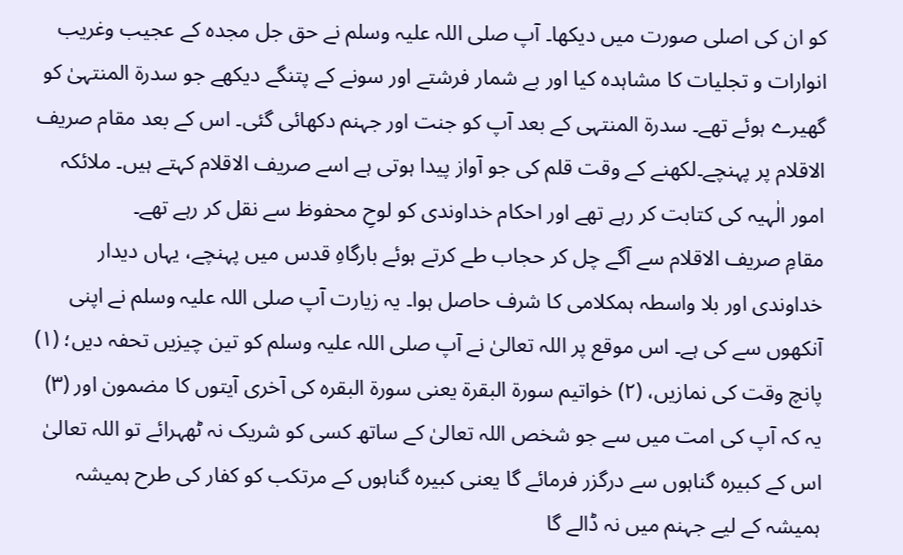کو ان کی اصلی صورت میں دیکھا۔ آپ صلی اللہ علیہ وسلم نے حق جل مجدہ کے عجیب وغریب انوارات و تجلیات کا مشاہدہ کیا اور بے شمار فرشتے اور سونے کے پتنگے دیکھے جو سدرۃ المنتہیٰ کو گھیرے ہوئے تھے۔ سدرۃ المنتہی کے بعد آپ کو جنت اور جہنم دکھائی گئی۔ اس کے بعد مقام صریف الاقلام پر پہنچے۔لکھنے کے وقت قلم کی جو آواز پیدا ہوتی ہے اسے صریف الاقلام کہتے ہیں۔ ملائکہ امور الٰہیہ کی کتابت کر رہے تھے اور احکام خداوندی کو لوحِ محفوظ سے نقل کر رہے تھے۔
مقامِ صریف الاقلام سے آگے چل کر حجاب طے کرتے ہوئے بارگاہِ قدس میں پہنچے، یہاں دیدار خداوندی اور بلا واسطہ ہمکلامی کا شرف حاصل ہوا۔ یہ زیارت آپ صلی اللہ علیہ وسلم نے اپنی آنکھوں سے کی ہے۔ اس موقع پر اللہ تعالیٰ نے آپ صلی اللہ علیہ وسلم کو تین چیزیں تحفہ دیں؛ (۱) پانچ وقت کی نمازیں، (۲) خواتیم سورۃ البقرۃ یعنی سورۃ البقرہ کی آخری آیتوں کا مضمون اور (۳) یہ کہ آپ کی امت میں سے جو شخص اللہ تعالیٰ کے ساتھ کسی کو شریک نہ ٹھہرائے تو اللہ تعالیٰ اس کے کبیرہ گناہوں سے درگزر فرمائے گا یعنی کبیرہ گناہوں کے مرتکب کو کفار کی طرح ہمیشہ ہمیشہ کے لیے جہنم میں نہ ڈالے گا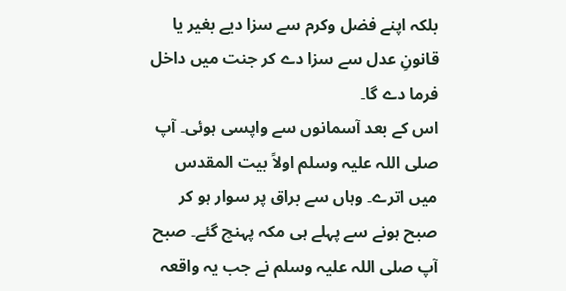بلکہ اپنے فضل وکرم سے سزا دیے بغیر یا قانونِ عدل سے سزا دے کر جنت میں داخل فرما دے گا۔
اس کے بعد آسمانوں سے واپسی ہوئی۔ آپ صلی اللہ علیہ وسلم اولاً بیت المقدس میں اترے۔ وہاں سے براق پر سوار ہو کر صبح ہونے سے پہلے ہی مکہ پہنچ گئے۔ صبح آپ صلی اللہ علیہ وسلم نے جب یہ واقعہ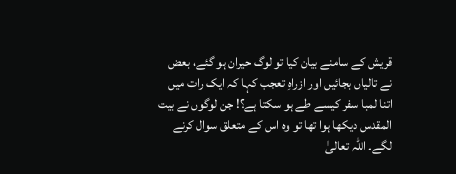قریش کے سامنے بیان کیا تو لوگ حیران ہو گئے، بعض نے تالیاں بجائیں اور ازراہِ تعجب کہا کہ ایک رات میں اتنا لمبا سفر کیسے طے ہو سکتا ہے؟! جن لوگوں نے بیت المقدس دیکھا ہوا تھا تو وہ اس کے متعلق سوال کرنے لگے۔ اللہ تعالیٰ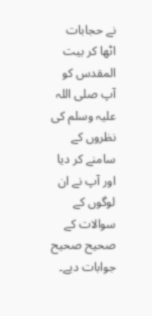نے حجابات اٹھا کر بیت المقدس کو آپ صلی اللہ علیہ وسلم کی نظروں کے سامنے کر دیا اور آپ نے ان لوگوں کے سوالات کے صحیح صحیح جوابات دیے۔